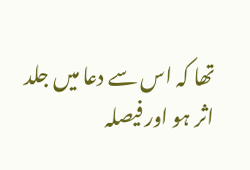تھا کہ اس سے دعا میں جلد اثر ہو اور فیصلہ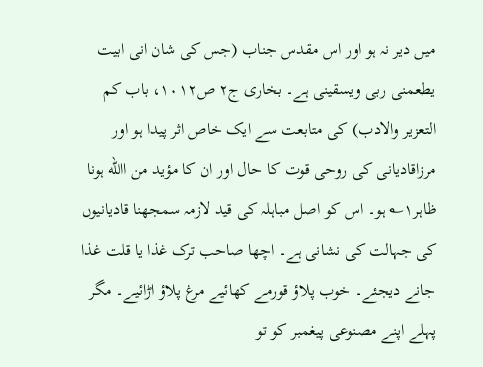میں دیر نہ ہو اور اس مقدس جناب (جس کی شان انی ابیت یطعمنی ربی ویسقینی ہے۔ بخاری ج۲ ص۱۰۱۲، باب کم التعزیر والادب) کی متابعت سے ایک خاص اثر پیدا ہو اور مرزاقادیانی کی روحی قوت کا حال اور ان کا مؤید من االله ہونا ظاہر۱؎ ہو۔ اس کو اصل مباہلہ کی قید لازمہ سمجھنا قادیانیوں کی جہالت کی نشانی ہے۔ اچھا صاحب ترک غذا یا قلت غذا جانے دیجئے۔ خوب پلاؤ قورمے کھائیے مرغ پلاؤ اڑائیے۔ مگر پہلے اپنے مصنوعی پیغمبر کو تو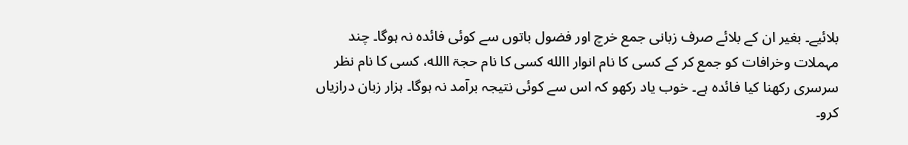بلائیے۔ بغیر ان کے بلائے صرف زبانی جمع خرچ اور فضول باتوں سے کوئی فائدہ نہ ہوگا۔ چند مہملات وخرافات کو جمع کر کے کسی کا نام انوار االله کسی کا نام حجۃ االله، کسی کا نام نظر سرسری رکھنا کیا فائدہ ہے۔ خوب یاد رکھو کہ اس سے کوئی نتیجہ برآمد نہ ہوگا۔ ہزار زبان درازیاں کرو۔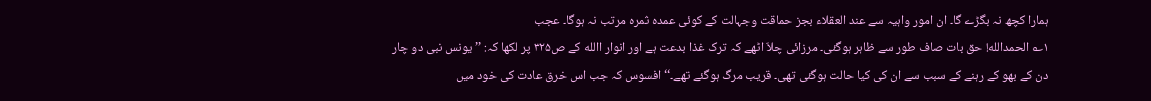ہمارا کچھ نہ بگڑے گا۔ ان امور واہیہ سے عند العقلاء بجز حماقت وجہالت کے کوئی عمدہ ثمرہ مرتب نہ ہوگا۔ عجب
۱؎ الحمدالله! حق بات صاف طور سے ظاہر ہوگئی۔ مرزائی چلاّ اٹھے کہ ترک غذا بدعت ہے اور انوار االله کے ص۳۲۵ پر لکھا کہ: ’’یونس نبی دو چار دن کے بھو کے رہنے کے سبب سے ان کی کیا حالت ہوگئی تھی۔ قریب مرگ ہوگئے تھے۔‘‘ افسوس کہ جب اس خرق عادت کی خود میں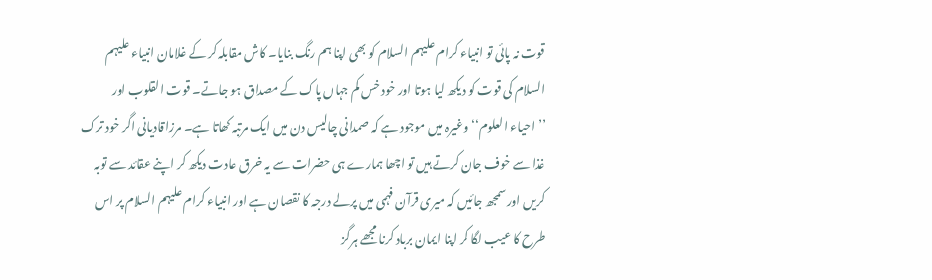قوت نہ پائی تو انبیاء کرام علیہم السلام کو بھی اپنا ہم رنگ بنایا۔ کاش مقابلہ کر کے غلامان انبیاء علیہم السلام کی قوت کو دیکھ لیا ہوتا اور خود خس کم جہاں پاک کے مصداق ہو جاتے۔ قوت القلوب اور ’’احیاء العلوم‘‘ وغیرہ میں موجود ہے کہ صمدانی چالیس دن میں ایک مرتبہ کھاتا ہے۔ مرزاقادیانی اگر خود ترک غذا سے خوف جان کرتے ہیں تو اچھا ہمارے ہی حضرات سے یہ خرق عادت دیکھ کر اپنے عقائد سے توبہ کریں اور سمجھ جائیں کہ میری قرآن فہمی میں پرلے درجہ کا نقصان ہے اور انبیاء کرام علیہم السلام پر اس طرح کا عیب لگا کر اپنا ایمان برباد کرنا مجھے ہرگز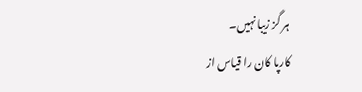ہر گز زیبا نہیں۔
کارپا کان را قیاس از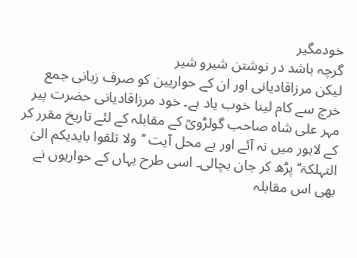خودمگیر
گرچہ باشد در نوشتن شیرو شیر
لیکن مرزاقادیانی اور ان کے حواریین کو صرف زبانی جمع خرچ سے کام لینا خوب یاد ہے۔ خود مرزاقادیانی حضرت پیر مہر علی شاہ صاحب گولڑویؒ کے مقابلہ کے لئے تاریخ مقرر کر کے لاہور میں نہ آئے اور بے محل آیت ’’ولا تلقوا بایدیکم الیٰ التہلکۃ‘‘ پڑھ کر جان بچالی۔ اسی طرح یہاں کے حواریوں نے بھی اس مقابلہ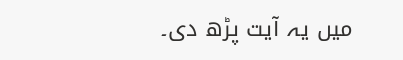میں یہ آیت پڑھ دی۔